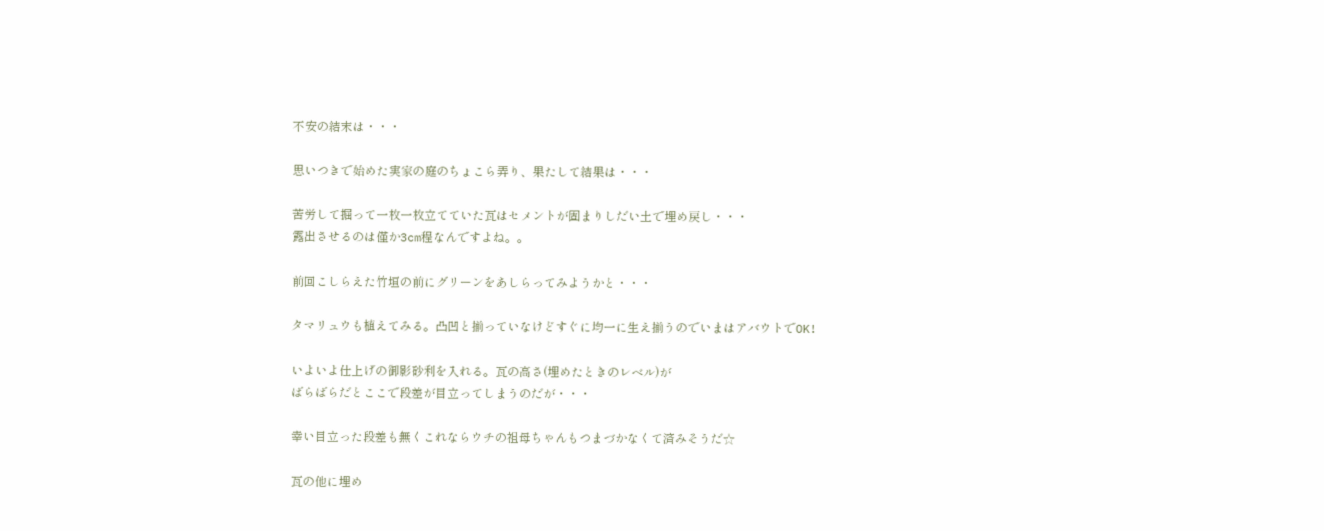不安の結末は・・・

思いつきで始めた実家の庭のちょこら弄り、果たして結果は・・・

苦労して掘って一枚一枚立てていた瓦はセメントが固まりしだい土で埋め戻し・・・
露出させるのは僅か3cm程なんですよね。。

前回こしらえた竹垣の前にグリーンをあしらってみようかと・・・

タマリュウも植えてみる。凸凹と揃っていなけどすぐに均一に生え揃うのでいまはアバウトでOK!

いよいよ仕上げの御影砂利を入れる。瓦の高さ(埋めたときのレベル)が
ばらばらだとここで段差が目立ってしまうのだが・・・

幸い目立った段差も無くこれならウチの祖母ちゃんもつまづかなくて済みそうだ☆

瓦の他に埋め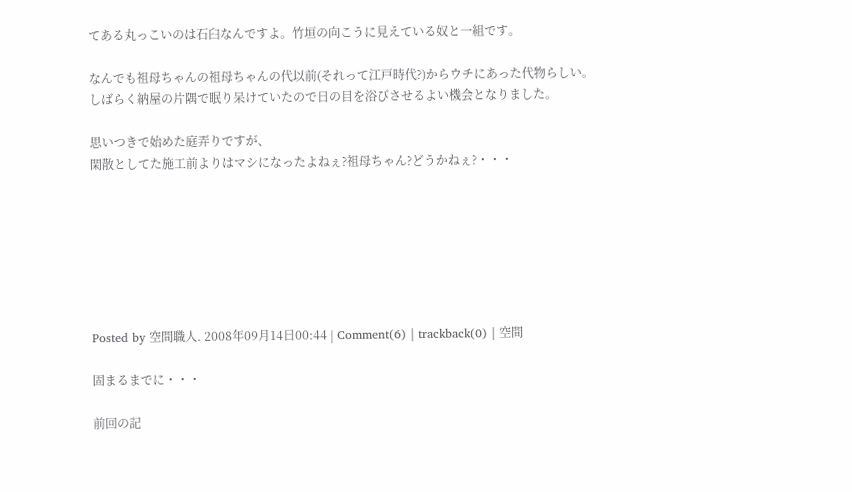てある丸っこいのは石臼なんですよ。竹垣の向こうに見えている奴と一組です。

なんでも祖母ちゃんの祖母ちゃんの代以前(それって江戸時代?)からウチにあった代物らしい。
しばらく納屋の片隅で眠り呆けていたので日の目を浴びさせるよい機会となりました。

思いつきで始めた庭弄りですが、
閑散としてた施工前よりはマシになったよねぇ?祖母ちゃん?どうかねぇ?・・・







Posted by 空間職人. 2008年09月14日00:44 | Comment(6) | trackback(0) | 空間

固まるまでに・・・

前回の記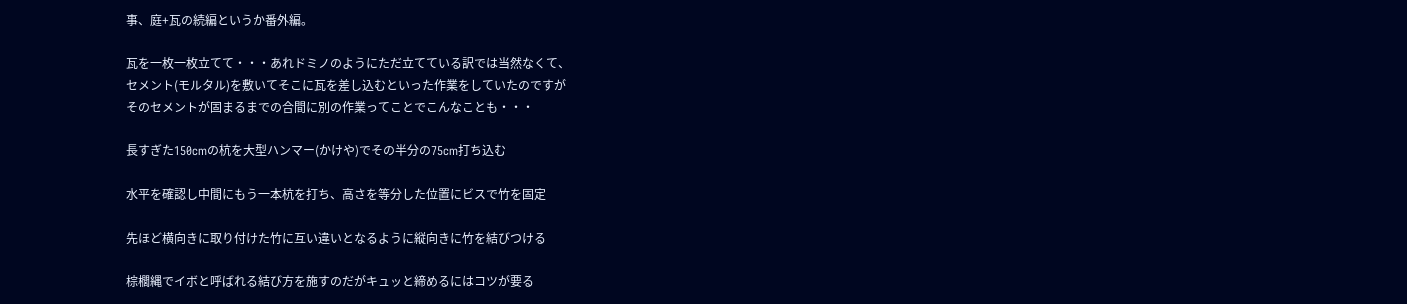事、庭+瓦の続編というか番外編。

瓦を一枚一枚立てて・・・あれドミノのようにただ立てている訳では当然なくて、
セメント(モルタル)を敷いてそこに瓦を差し込むといった作業をしていたのですが
そのセメントが固まるまでの合間に別の作業ってことでこんなことも・・・

長すぎた150cmの杭を大型ハンマー(かけや)でその半分の75cm打ち込む

水平を確認し中間にもう一本杭を打ち、高さを等分した位置にビスで竹を固定

先ほど横向きに取り付けた竹に互い違いとなるように縦向きに竹を結びつける

棕櫚縄でイボと呼ばれる結び方を施すのだがキュッと締めるにはコツが要る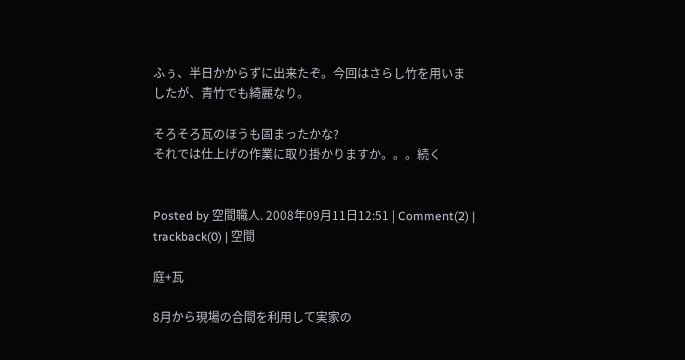ふぅ、半日かからずに出来たぞ。今回はさらし竹を用いましたが、青竹でも綺麗なり。

そろそろ瓦のほうも固まったかな?
それでは仕上げの作業に取り掛かりますか。。。続く


Posted by 空間職人. 2008年09月11日12:51 | Comment(2) | trackback(0) | 空間

庭+瓦

8月から現場の合間を利用して実家の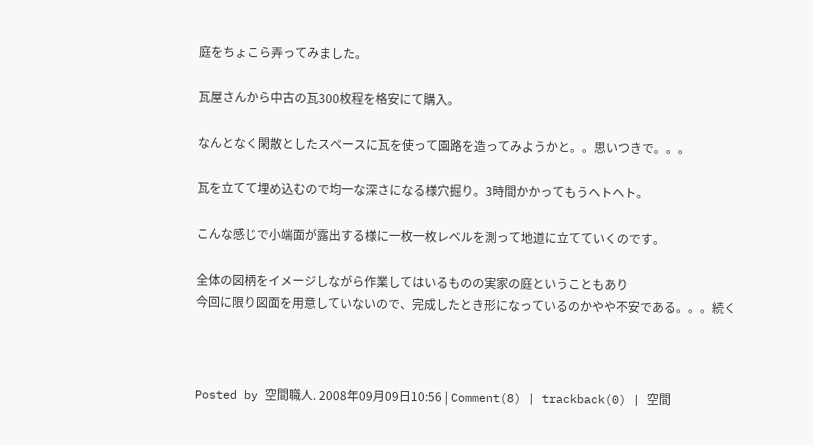庭をちょこら弄ってみました。

瓦屋さんから中古の瓦300枚程を格安にて購入。

なんとなく閑散としたスペースに瓦を使って園路を造ってみようかと。。思いつきで。。。

瓦を立てて埋め込むので均一な深さになる様穴掘り。3時間かかってもうヘトヘト。

こんな感じで小端面が露出する様に一枚一枚レベルを測って地道に立てていくのです。

全体の図柄をイメージしながら作業してはいるものの実家の庭ということもあり
今回に限り図面を用意していないので、完成したとき形になっているのかやや不安である。。。続く



Posted by 空間職人. 2008年09月09日10:56 | Comment(8) | trackback(0) | 空間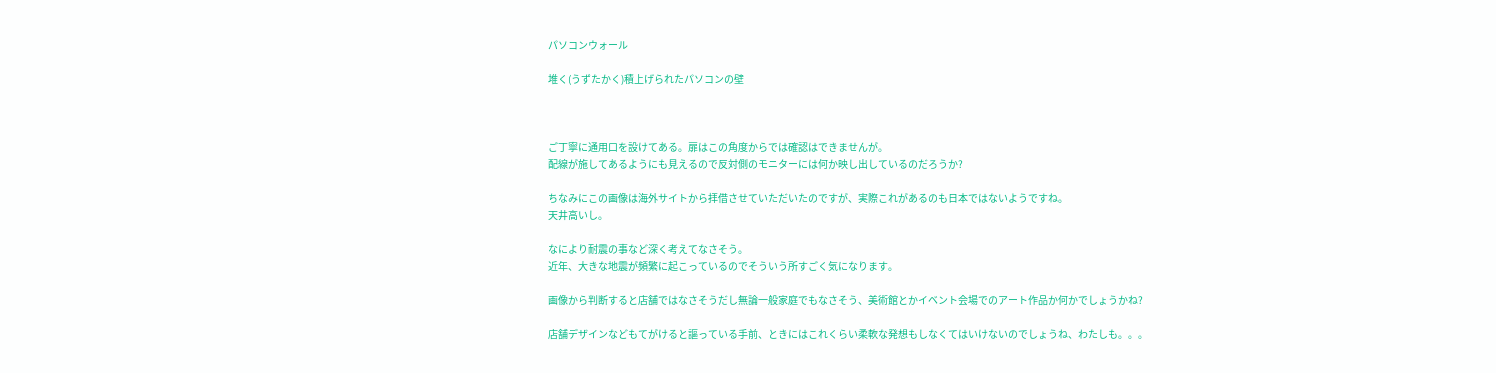パソコンウォール

堆く(うずたかく)積上げられたパソコンの壁



ご丁寧に通用口を設けてある。扉はこの角度からでは確認はできませんが。
配線が施してあるようにも見えるので反対側のモニターには何か映し出しているのだろうか?

ちなみにこの画像は海外サイトから拝借させていただいたのですが、実際これがあるのも日本ではないようですね。
天井高いし。

なにより耐震の事など深く考えてなさそう。
近年、大きな地震が頻繁に起こっているのでそういう所すごく気になります。

画像から判断すると店舗ではなさそうだし無論一般家庭でもなさそう、美術館とかイベント会場でのアート作品か何かでしょうかね?

店舗デザインなどもてがけると謳っている手前、ときにはこれくらい柔軟な発想もしなくてはいけないのでしょうね、わたしも。。。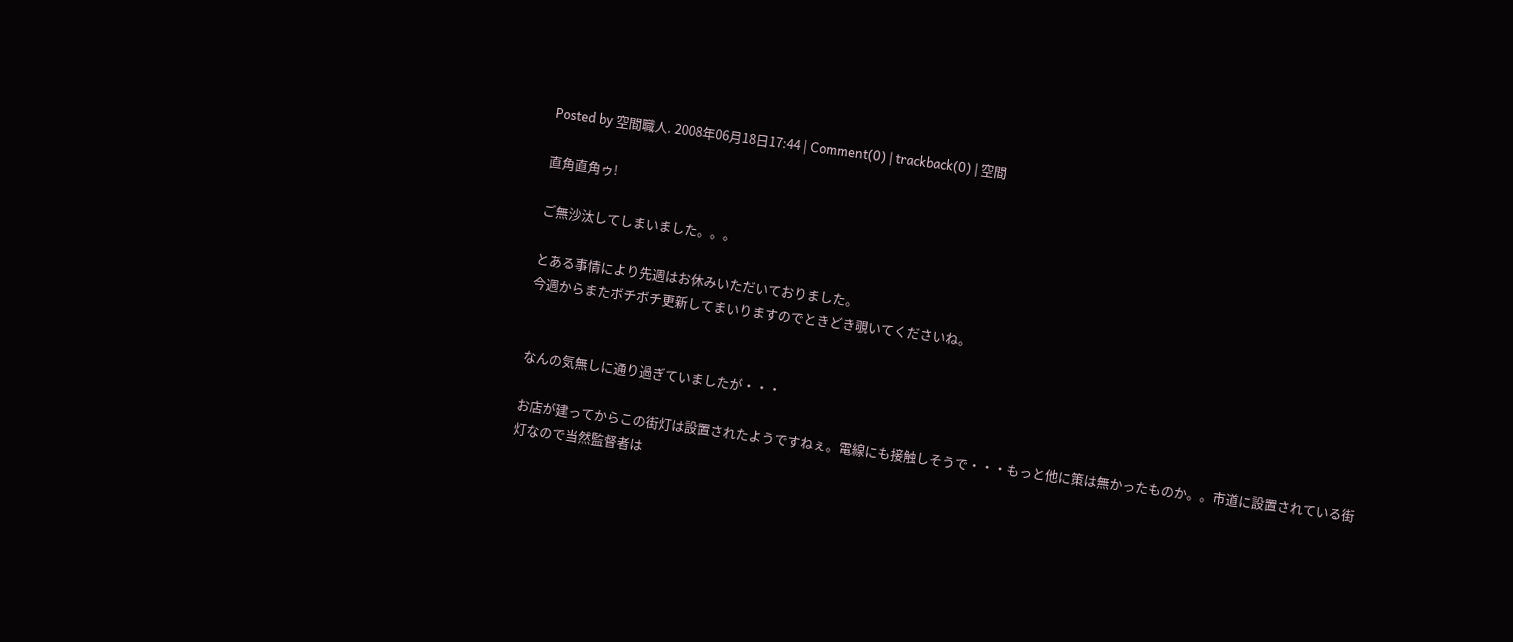Posted by 空間職人. 2008年06月18日17:44 | Comment(0) | trackback(0) | 空間

直角直角ゥ!

ご無沙汰してしまいました。。。

とある事情により先週はお休みいただいておりました。
今週からまたボチボチ更新してまいりますのでときどき覗いてくださいね。


なんの気無しに通り過ぎていましたが・・・

お店が建ってからこの街灯は設置されたようですねぇ。電線にも接触しそうで・・・もっと他に策は無かったものか。。市道に設置されている街灯なので当然監督者は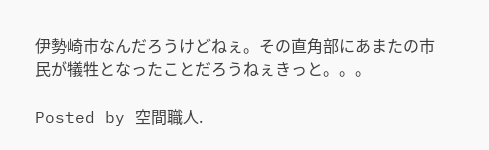伊勢崎市なんだろうけどねぇ。その直角部にあまたの市民が犠牲となったことだろうねぇきっと。。。

Posted by 空間職人.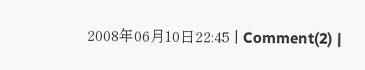2008年06月10日22:45 | Comment(2) |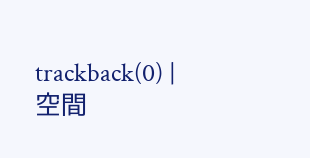trackback(0) | 空間